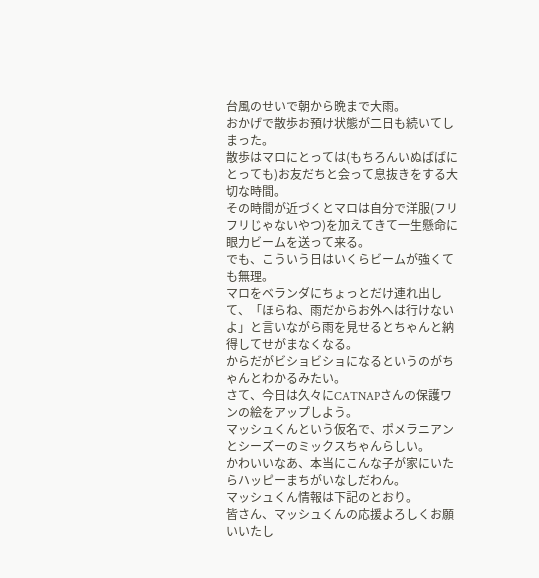台風のせいで朝から晩まで大雨。
おかげで散歩お預け状態が二日も続いてしまった。
散歩はマロにとっては(もちろんいぬばばにとっても)お友だちと会って息抜きをする大切な時間。
その時間が近づくとマロは自分で洋服(フリフリじゃないやつ)を加えてきて一生懸命に眼力ビームを送って来る。
でも、こういう日はいくらビームが強くても無理。
マロをベランダにちょっとだけ連れ出して、「ほらね、雨だからお外へは行けないよ」と言いながら雨を見せるとちゃんと納得してせがまなくなる。
からだがビショビショになるというのがちゃんとわかるみたい。
さて、今日は久々にCATNAPさんの保護ワンの絵をアップしよう。
マッシュくんという仮名で、ポメラニアンとシーズーのミックスちゃんらしい。
かわいいなあ、本当にこんな子が家にいたらハッピーまちがいなしだわん。
マッシュくん情報は下記のとおり。
皆さん、マッシュくんの応援よろしくお願いいたし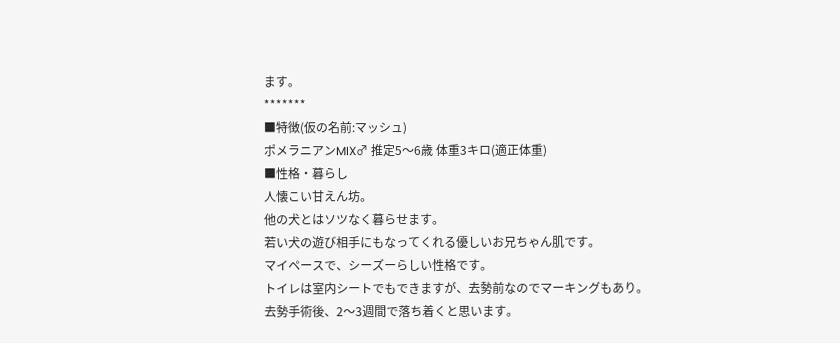ます。
*******
■特徴(仮の名前:マッシュ)
ポメラニアンMIX♂ 推定5〜6歳 体重3キロ(適正体重)
■性格・暮らし
人懐こい甘えん坊。
他の犬とはソツなく暮らせます。
若い犬の遊び相手にもなってくれる優しいお兄ちゃん肌です。
マイペースで、シーズーらしい性格です。
トイレは室内シートでもできますが、去勢前なのでマーキングもあり。
去勢手術後、2〜3週間で落ち着くと思います。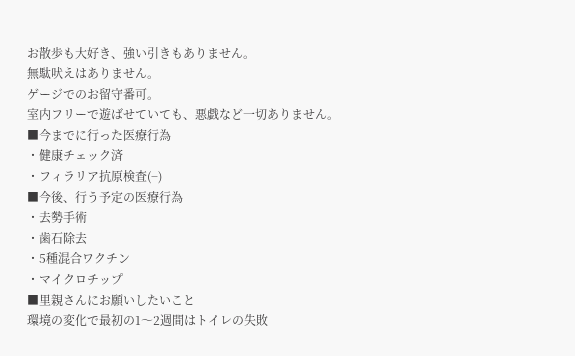お散歩も大好き、強い引きもありません。
無駄吠えはありません。
ゲージでのお留守番可。
室内フリーで遊ばせていても、悪戯など一切ありません。
■今までに行った医療行為
・健康チェック済
・フィラリア抗原検査(−)
■今後、行う予定の医療行為
・去勢手術
・歯石除去
・5種混合ワクチン
・マイクロチップ
■里親さんにお願いしたいこと
環境の変化で最初の1〜2週間はトイレの失敗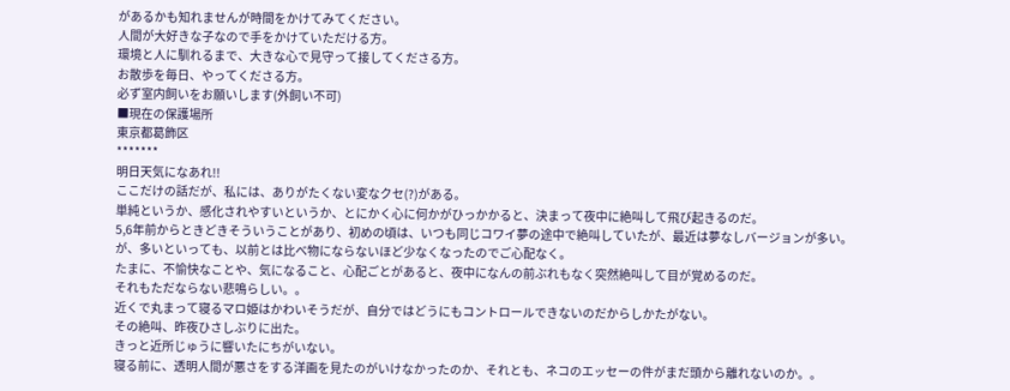があるかも知れませんが時間をかけてみてください。
人間が大好きな子なので手をかけていただける方。
環境と人に馴れるまで、大きな心で見守って接してくださる方。
お散歩を毎日、やってくださる方。
必ず室内飼いをお願いします(外飼い不可)
■現在の保護場所
東京都葛飾区
*******
明日天気になあれ!!
ここだけの話だが、私には、ありがたくない変なクセ(?)がある。
単純というか、感化されやすいというか、とにかく心に何かがひっかかると、決まって夜中に絶叫して飛び起きるのだ。
5,6年前からときどきそういうことがあり、初めの頃は、いつも同じコワイ夢の途中で絶叫していたが、最近は夢なしバージョンが多い。
が、多いといっても、以前とは比べ物にならないほど少なくなったのでご心配なく。
たまに、不愉快なことや、気になること、心配ごとがあると、夜中になんの前ぶれもなく突然絶叫して目が覚めるのだ。
それもただならない悲鳴らしい。。
近くで丸まって寝るマロ姫はかわいそうだが、自分ではどうにもコントロールできないのだからしかたがない。
その絶叫、昨夜ひさしぶりに出た。
きっと近所じゅうに響いたにちがいない。
寝る前に、透明人間が悪さをする洋画を見たのがいけなかったのか、それとも、ネコのエッセーの件がまだ頭から離れないのか。。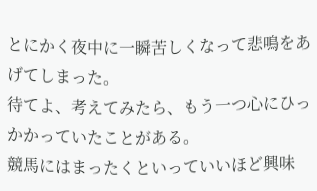とにかく夜中に一瞬苦しくなって悲鳴をあげてしまった。
待てよ、考えてみたら、もう一つ心にひっかかっていたことがある。
競馬にはまったくといっていいほど興味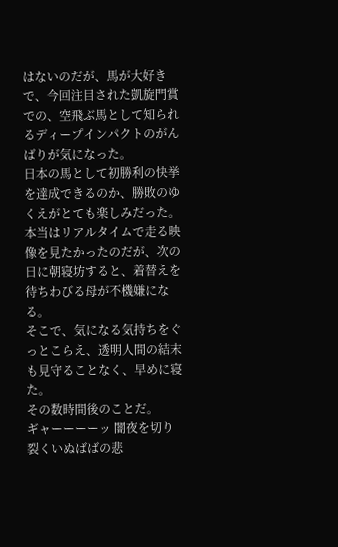はないのだが、馬が大好きで、今回注目された凱旋門賞での、空飛ぶ馬として知られるディープインパクトのがんばりが気になった。
日本の馬として初勝利の快挙を達成できるのか、勝敗のゆくえがとても楽しみだった。
本当はリアルタイムで走る映像を見たかったのだが、次の日に朝寝坊すると、着替えを待ちわびる母が不機嫌になる。
そこで、気になる気持ちをぐっとこらえ、透明人間の結末も見守ることなく、早めに寝た。
その数時間後のことだ。
ギャーーーーッ 闇夜を切り裂くいぬばばの悲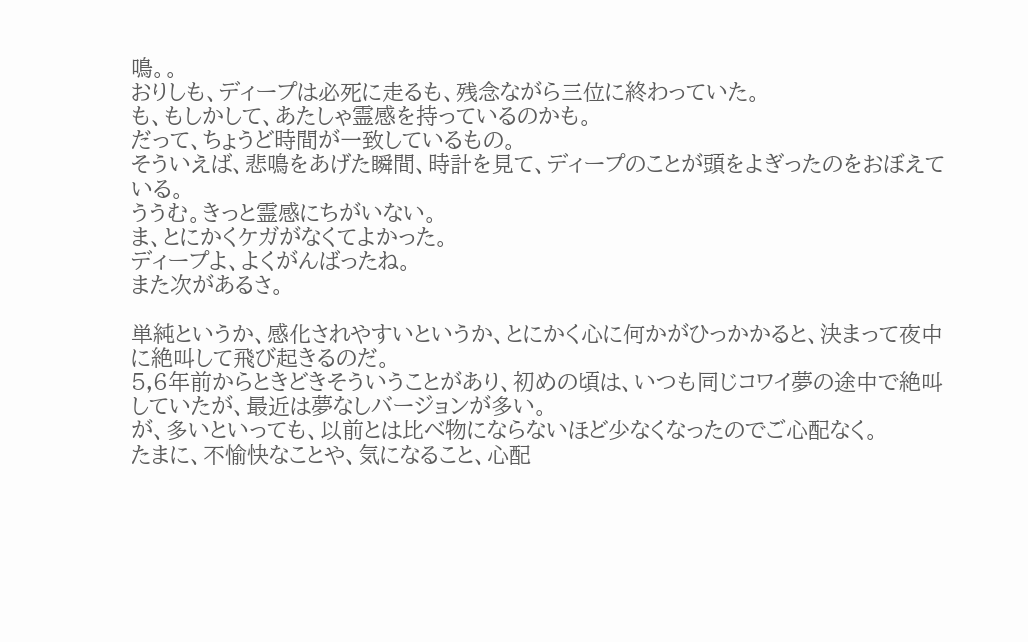鳴。。
おりしも、ディープは必死に走るも、残念ながら三位に終わっていた。
も、もしかして、あたしゃ霊感を持っているのかも。
だって、ちょうど時間が一致しているもの。
そういえば、悲鳴をあげた瞬間、時計を見て、ディープのことが頭をよぎったのをおぼえている。
ううむ。きっと霊感にちがいない。
ま、とにかくケガがなくてよかった。
ディープよ、よくがんばったね。
また次があるさ。

単純というか、感化されやすいというか、とにかく心に何かがひっかかると、決まって夜中に絶叫して飛び起きるのだ。
5,6年前からときどきそういうことがあり、初めの頃は、いつも同じコワイ夢の途中で絶叫していたが、最近は夢なしバージョンが多い。
が、多いといっても、以前とは比べ物にならないほど少なくなったのでご心配なく。
たまに、不愉快なことや、気になること、心配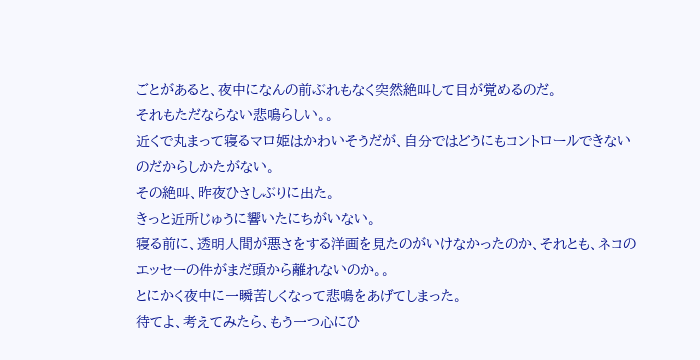ごとがあると、夜中になんの前ぶれもなく突然絶叫して目が覚めるのだ。
それもただならない悲鳴らしい。。
近くで丸まって寝るマロ姫はかわいそうだが、自分ではどうにもコントロールできないのだからしかたがない。
その絶叫、昨夜ひさしぶりに出た。
きっと近所じゅうに響いたにちがいない。
寝る前に、透明人間が悪さをする洋画を見たのがいけなかったのか、それとも、ネコのエッセーの件がまだ頭から離れないのか。。
とにかく夜中に一瞬苦しくなって悲鳴をあげてしまった。
待てよ、考えてみたら、もう一つ心にひ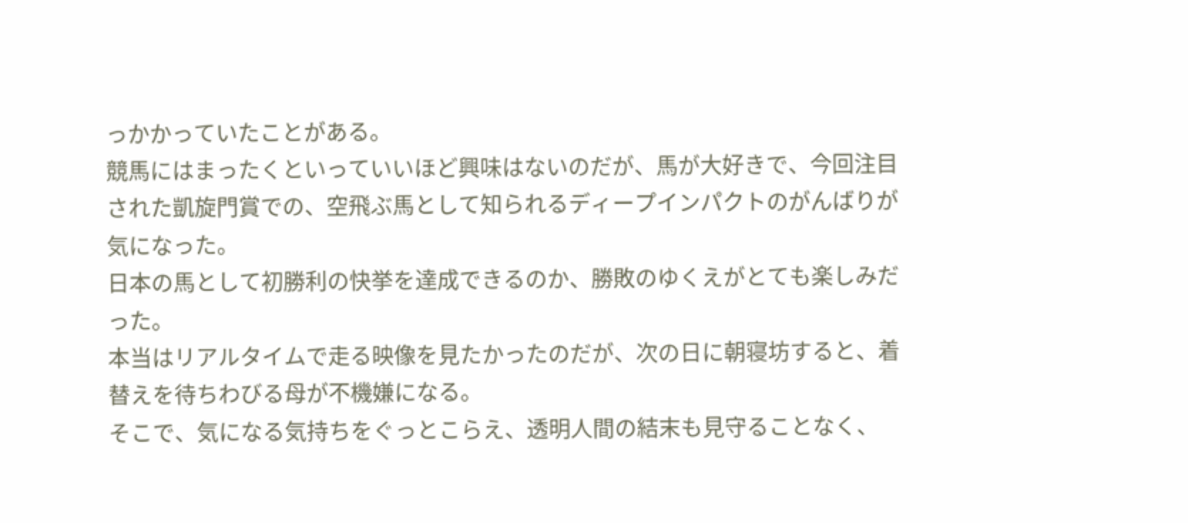っかかっていたことがある。
競馬にはまったくといっていいほど興味はないのだが、馬が大好きで、今回注目された凱旋門賞での、空飛ぶ馬として知られるディープインパクトのがんばりが気になった。
日本の馬として初勝利の快挙を達成できるのか、勝敗のゆくえがとても楽しみだった。
本当はリアルタイムで走る映像を見たかったのだが、次の日に朝寝坊すると、着替えを待ちわびる母が不機嫌になる。
そこで、気になる気持ちをぐっとこらえ、透明人間の結末も見守ることなく、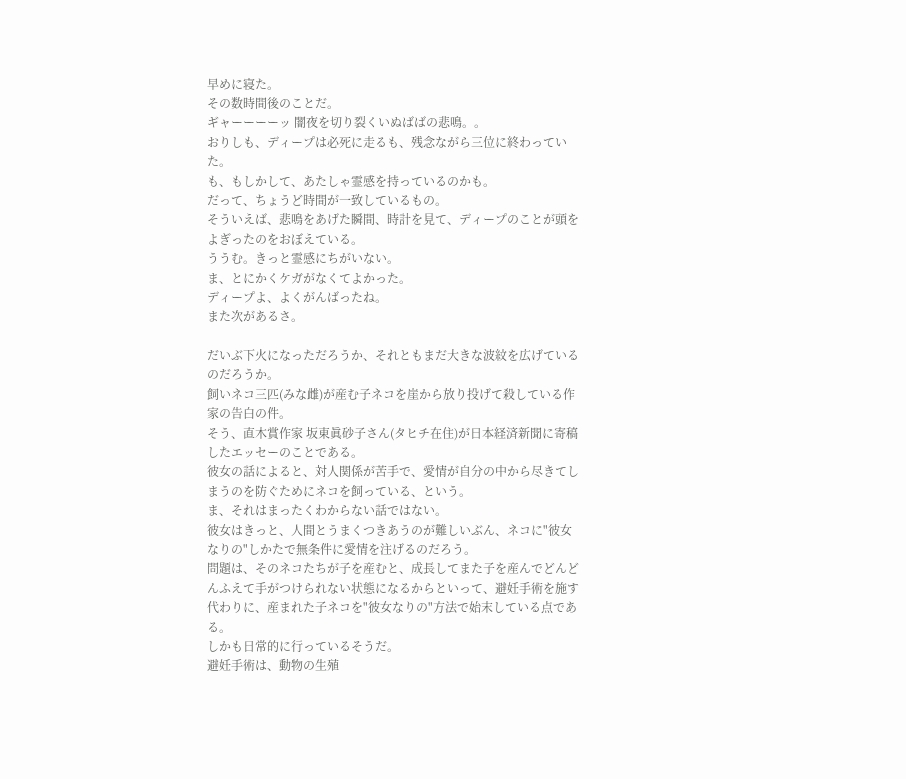早めに寝た。
その数時間後のことだ。
ギャーーーーッ 闇夜を切り裂くいぬばばの悲鳴。。
おりしも、ディープは必死に走るも、残念ながら三位に終わっていた。
も、もしかして、あたしゃ霊感を持っているのかも。
だって、ちょうど時間が一致しているもの。
そういえば、悲鳴をあげた瞬間、時計を見て、ディープのことが頭をよぎったのをおぼえている。
ううむ。きっと霊感にちがいない。
ま、とにかくケガがなくてよかった。
ディープよ、よくがんばったね。
また次があるさ。

だいぶ下火になっただろうか、それともまだ大きな波紋を広げているのだろうか。
飼いネコ三匹(みな雌)が産む子ネコを崖から放り投げて殺している作家の告白の件。
そう、直木賞作家 坂東眞砂子さん(タヒチ在住)が日本経済新聞に寄稿したエッセーのことである。
彼女の話によると、対人関係が苦手で、愛情が自分の中から尽きてしまうのを防ぐためにネコを飼っている、という。
ま、それはまったくわからない話ではない。
彼女はきっと、人間とうまくつきあうのが難しいぶん、ネコに"彼女なりの"しかたで無条件に愛情を注げるのだろう。
問題は、そのネコたちが子を産むと、成長してまた子を産んでどんどんふえて手がつけられない状態になるからといって、避妊手術を施す代わりに、産まれた子ネコを"彼女なりの"方法で始末している点である。
しかも日常的に行っているそうだ。
避妊手術は、動物の生殖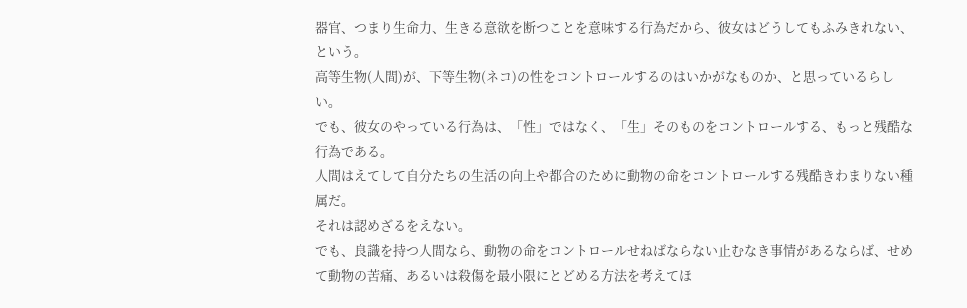器官、つまり生命力、生きる意欲を断つことを意味する行為だから、彼女はどうしてもふみきれない、という。
高等生物(人間)が、下等生物(ネコ)の性をコントロールするのはいかがなものか、と思っているらしい。
でも、彼女のやっている行為は、「性」ではなく、「生」そのものをコントロールする、もっと残酷な行為である。
人間はえてして自分たちの生活の向上や都合のために動物の命をコントロールする残酷きわまりない種属だ。
それは認めざるをえない。
でも、良識を持つ人間なら、動物の命をコントロールせねばならない止むなき事情があるならば、せめて動物の苦痛、あるいは殺傷を最小限にとどめる方法を考えてほ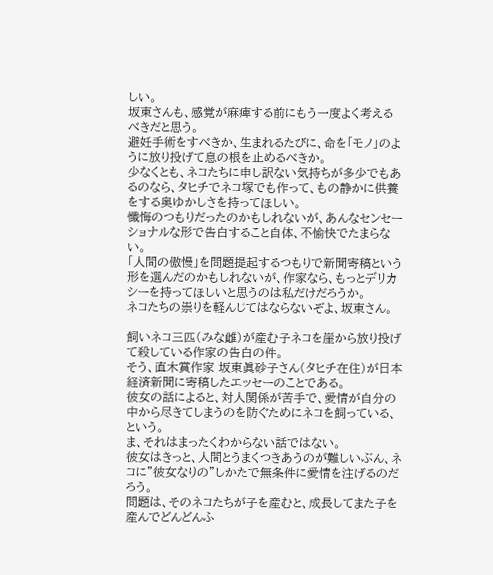しい。
坂東さんも、感覚が麻痺する前にもう一度よく考えるべきだと思う。
避妊手術をすべきか、生まれるたびに、命を「モノ」のように放り投げて息の根を止めるべきか。
少なくとも、ネコたちに申し訳ない気持ちが多少でもあるのなら、タヒチでネコ塚でも作って、もの静かに供養をする奥ゆかしさを持ってほしい。
懺悔のつもりだったのかもしれないが、あんなセンセーショナルな形で告白すること自体、不愉快でたまらない。
「人間の傲慢」を問題提起するつもりで新聞寄稿という形を選んだのかもしれないが、作家なら、もっとデリカシーを持ってほしいと思うのは私だけだろうか。
ネコたちの祟りを軽んじてはならないぞよ、坂東さん。

飼いネコ三匹(みな雌)が産む子ネコを崖から放り投げて殺している作家の告白の件。
そう、直木賞作家 坂東眞砂子さん(タヒチ在住)が日本経済新聞に寄稿したエッセーのことである。
彼女の話によると、対人関係が苦手で、愛情が自分の中から尽きてしまうのを防ぐためにネコを飼っている、という。
ま、それはまったくわからない話ではない。
彼女はきっと、人間とうまくつきあうのが難しいぶん、ネコに"彼女なりの"しかたで無条件に愛情を注げるのだろう。
問題は、そのネコたちが子を産むと、成長してまた子を産んでどんどんふ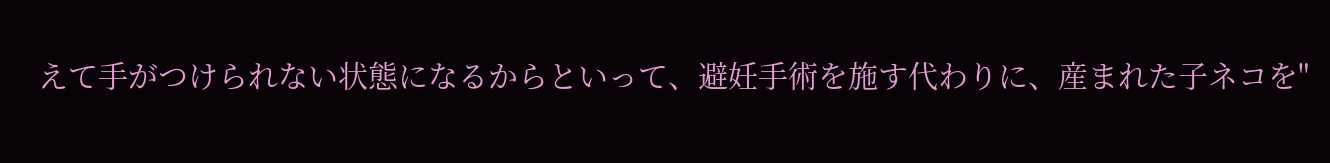えて手がつけられない状態になるからといって、避妊手術を施す代わりに、産まれた子ネコを"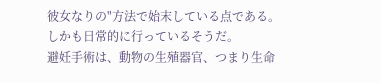彼女なりの"方法で始末している点である。
しかも日常的に行っているそうだ。
避妊手術は、動物の生殖器官、つまり生命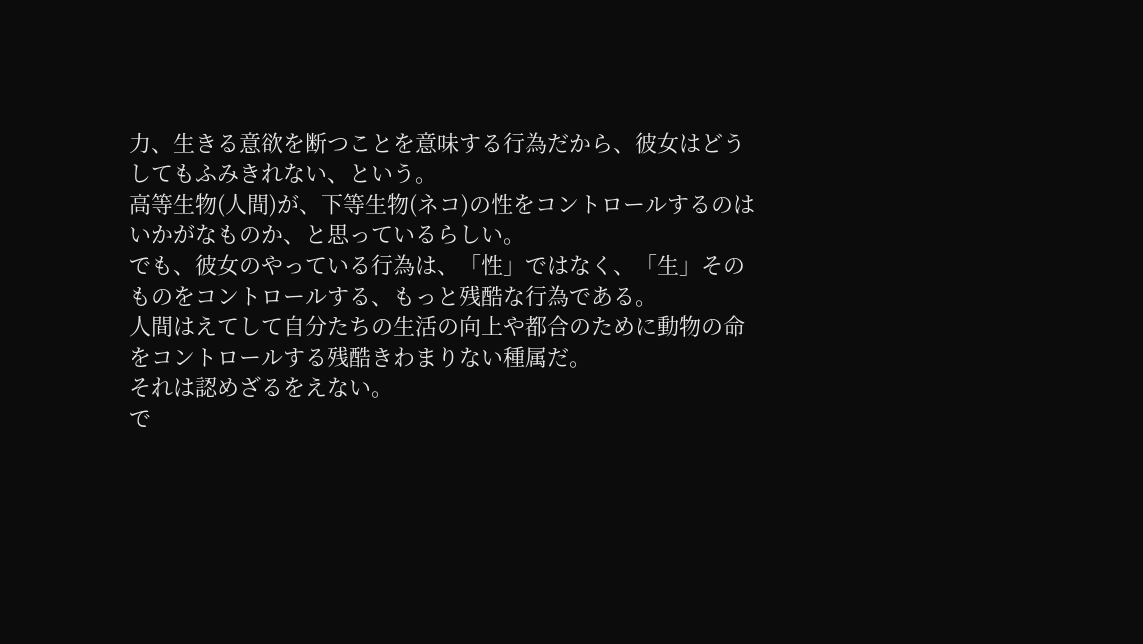力、生きる意欲を断つことを意味する行為だから、彼女はどうしてもふみきれない、という。
高等生物(人間)が、下等生物(ネコ)の性をコントロールするのはいかがなものか、と思っているらしい。
でも、彼女のやっている行為は、「性」ではなく、「生」そのものをコントロールする、もっと残酷な行為である。
人間はえてして自分たちの生活の向上や都合のために動物の命をコントロールする残酷きわまりない種属だ。
それは認めざるをえない。
で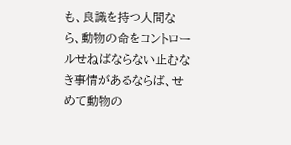も、良識を持つ人間なら、動物の命をコントロールせねばならない止むなき事情があるならば、せめて動物の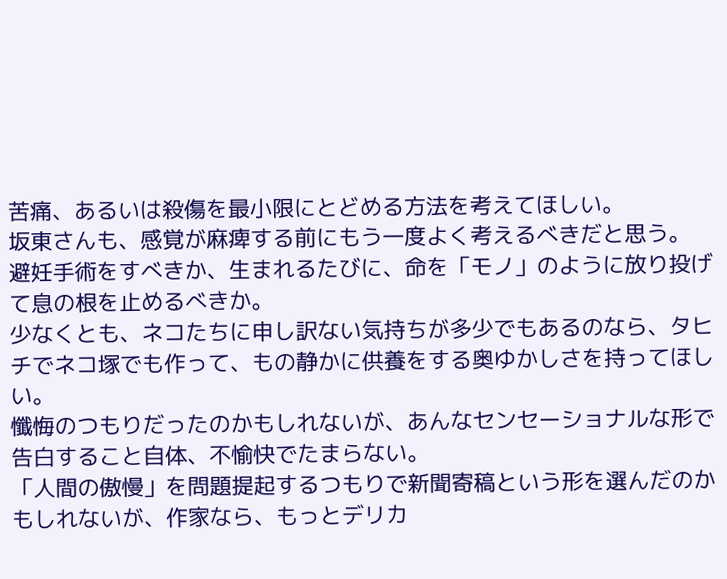苦痛、あるいは殺傷を最小限にとどめる方法を考えてほしい。
坂東さんも、感覚が麻痺する前にもう一度よく考えるべきだと思う。
避妊手術をすべきか、生まれるたびに、命を「モノ」のように放り投げて息の根を止めるべきか。
少なくとも、ネコたちに申し訳ない気持ちが多少でもあるのなら、タヒチでネコ塚でも作って、もの静かに供養をする奥ゆかしさを持ってほしい。
懺悔のつもりだったのかもしれないが、あんなセンセーショナルな形で告白すること自体、不愉快でたまらない。
「人間の傲慢」を問題提起するつもりで新聞寄稿という形を選んだのかもしれないが、作家なら、もっとデリカ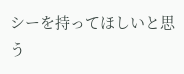シーを持ってほしいと思う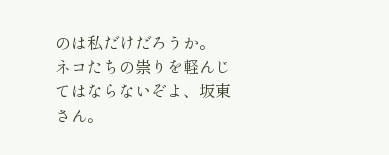のは私だけだろうか。
ネコたちの祟りを軽んじてはならないぞよ、坂東さん。